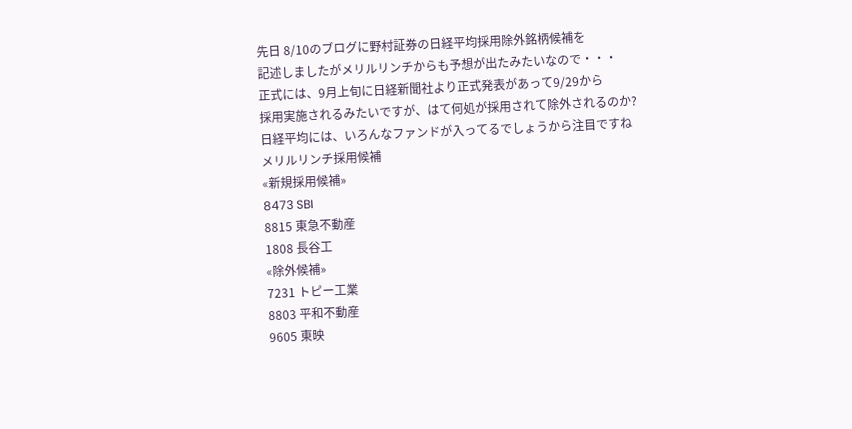先日 8/10のブログに野村証券の日経平均採用除外銘柄候補を
記述しましたがメリルリンチからも予想が出たみたいなので・・・
正式には、9月上旬に日経新聞社より正式発表があって9/29から
採用実施されるみたいですが、はて何処が採用されて除外されるのか?
日経平均には、いろんなファンドが入ってるでしょうから注目ですね
メリルリンチ採用候補
«新規採用候補»
8473 SBI
8815 東急不動産
1808 長谷工
«除外候補»
7231 トピー工業
8803 平和不動産
9605 東映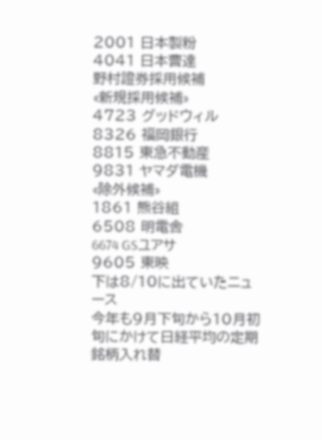2001 日本製粉
4041 日本曹達
野村證券採用候補
«新規採用候補»
4723 グッドウィル
8326 福岡銀行
8815 東急不動産
9831 ヤマダ電機
«除外候補»
1861 熊谷組
6508 明電舎
6674 GSユアサ
9605 東映
下は8/10に出ていたニュース
今年も9月下旬から10月初旬にかけて日経平均の定期銘柄入れ替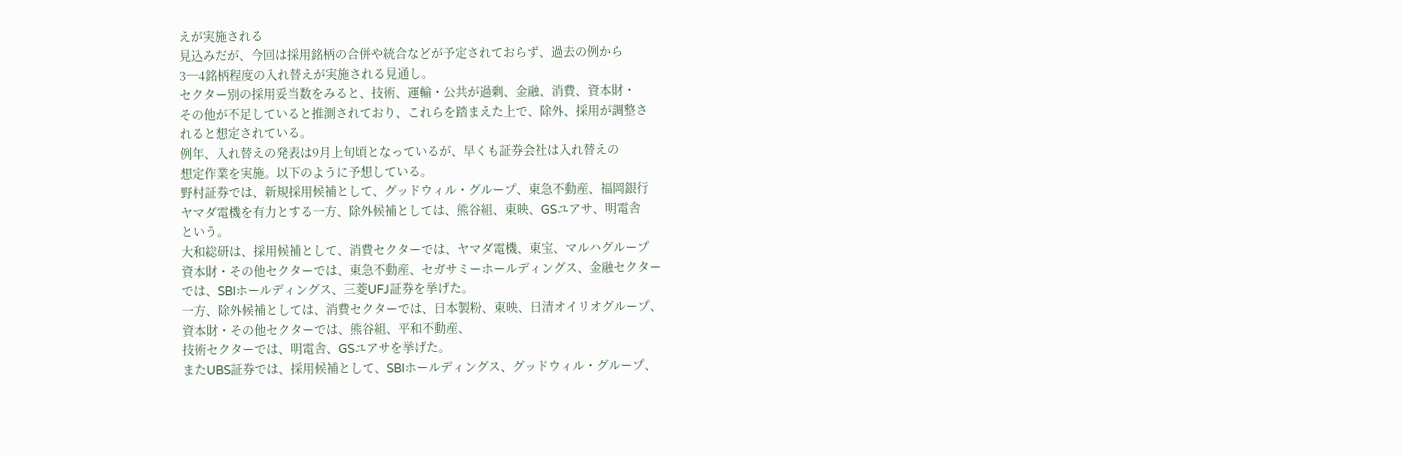えが実施される
見込みだが、今回は採用銘柄の合併や統合などが予定されておらず、過去の例から
3─4銘柄程度の入れ替えが実施される見通し。
セクター別の採用妥当数をみると、技術、運輸・公共が過剰、金融、消費、資本財・
その他が不足していると推測されており、これらを踏まえた上で、除外、採用が調整さ
れると想定されている。
例年、入れ替えの発表は9月上旬頃となっているが、早くも証券会社は入れ替えの
想定作業を実施。以下のように予想している。
野村証券では、新規採用候補として、グッドウィル・グループ、東急不動産、福岡銀行
ヤマダ電機を有力とする一方、除外候補としては、熊谷組、東映、GSユアサ、明電舎
という。
大和総研は、採用候補として、消費セクターでは、ヤマダ電機、東宝、マルハグループ
資本財・その他セクターでは、東急不動産、セガサミーホールディングス、金融セクター
では、SBIホールディングス、三菱UFJ証券を挙げた。
一方、除外候補としては、消費セクターでは、日本製粉、東映、日清オイリオグループ、
資本財・その他セクターでは、熊谷組、平和不動産、
技術セクターでは、明電舎、GSユアサを挙げた。
またUBS証券では、採用候補として、SBIホールディングス、グッドウィル・グループ、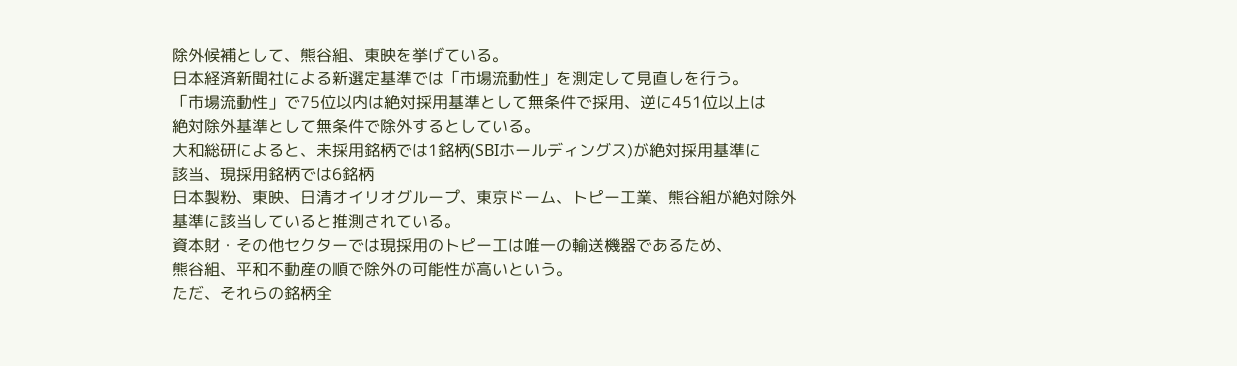除外候補として、熊谷組、東映を挙げている。
日本経済新聞社による新選定基準では「市場流動性」を測定して見直しを行う。
「市場流動性」で75位以内は絶対採用基準として無条件で採用、逆に451位以上は
絶対除外基準として無条件で除外するとしている。
大和総研によると、未採用銘柄では1銘柄(SBIホールディングス)が絶対採用基準に
該当、現採用銘柄では6銘柄
日本製粉、東映、日清オイリオグループ、東京ドーム、トピー工業、熊谷組が絶対除外
基準に該当していると推測されている。
資本財・その他セクターでは現採用のトピー工は唯一の輸送機器であるため、
熊谷組、平和不動産の順で除外の可能性が高いという。
ただ、それらの銘柄全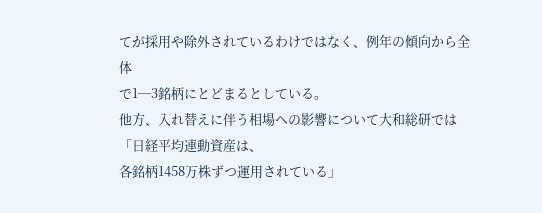てが採用や除外されているわけではなく、例年の傾向から全体
で1─3銘柄にとどまるとしている。
他方、入れ替えに伴う相場への影響について大和総研では「日経平均連動資産は、
各銘柄1458万株ずつ運用されている」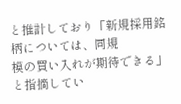と推計しており「新規採用銘柄については、同規
模の買い入れが期待できる」と指摘してい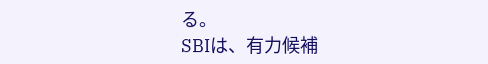る。
SBIは、有力候補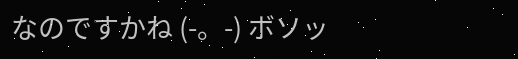なのですかね (-。-) ボソッ